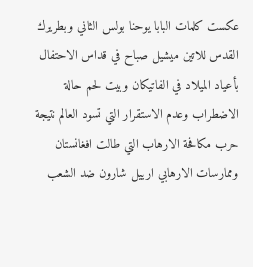عكست كلمات البابا يوحنا بولس الثاني وبطريرك القدس للاتين ميشيل صباح في قداس الاحتفال بأعياد الميلاد في الفاتيكان وبيت لحم حالة الاضطراب وعدم الاستقرار التي تسود العالم نتيجة حرب مكافحة الارهاب التي طالت افغانستان وممارسات الارهابي ارييل شارون ضد الشعب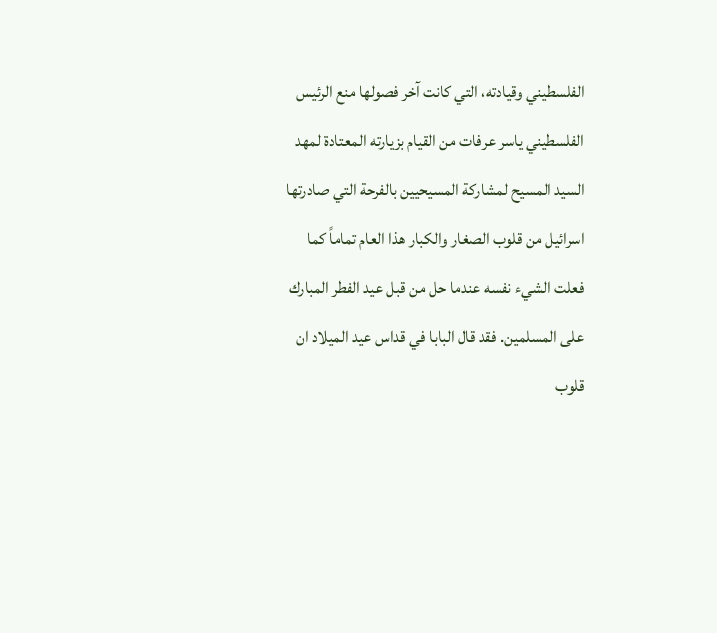الفلسطيني وقيادته، التي كانت آخر فصولها منع الرئيس الفلسطيني ياسر عرفات من القيام بزيارته المعتادة لمهد السيد المسيح لمشاركة المسيحيين بالفرحة التي صادرتها اسرائيل من قلوب الصغار والكبار هذا العام تماماً كما فعلت الشيء نفسه عندما حل من قبل عيد الفطر المبارك على المسلمين. فقد قال البابا في قداس عيد الميلاد ان قلوب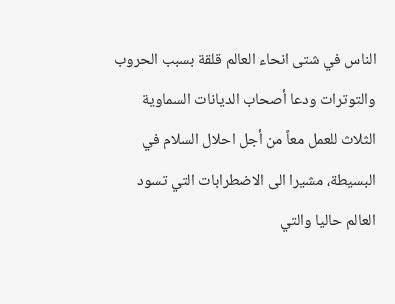الناس في شتى انحاء العالم قلقة بسبب الحروب والتوترات ودعا أصحاب الديانات السماوية الثلاث للعمل معاً من أجل احلال السلام في البسيطة، مشيرا الى الاضطرابات التي تسود العالم حاليا والتي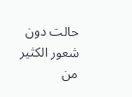حالت دون شعور الكثير من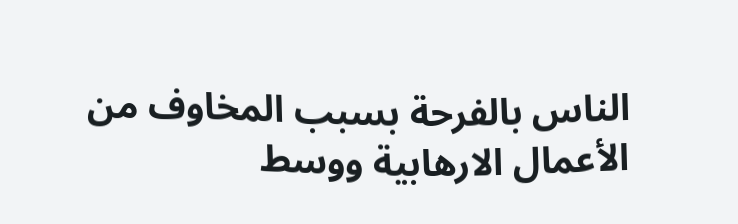الناس بالفرحة بسبب المخاوف من الأعمال الارهابية ووسط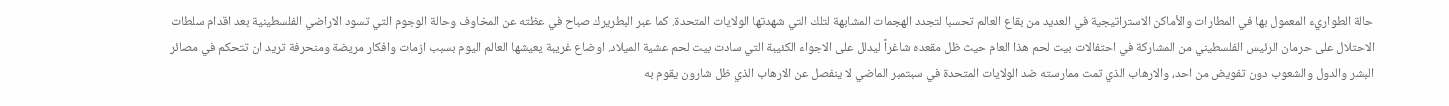حالة الطواريء المعمول بها في المطارات والأماكن الاستراتيجية في العديد من بقاع العالم تحسبا لتجدد الهجمات المشابهة لتلك التي شهدتها الولايات المتحدة. كما عبر البطريرك صباح في عظته عن المخاوف وحالة الوجوم التي تسود الاراضي الفلسطينية بعد اقدام سلطات الاحتلال على حرمان الرئيس الفلسطيني من المشاركة في احتفالات بيت لحم هذا العام حيث ظل مقعده شاغراً ليدلل على الاجواء الكئيبة التي سادت بيت لحم عشية الميلاد. اوضاع غريبة يعيشها العالم اليوم بسبب ازمات وافكار مريضة ومنحرفة تريد ان تتحكم في مصائر البشر والدول والشعوب دون تفويض من احد، والارهاب الذي تمت ممارسته ضد الولايات المتحدة في سبتمبر الماضي لا ينفصل عن الارهاب الذي ظل شارون يقوم به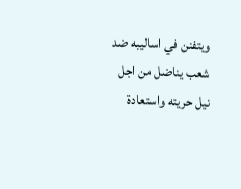ويتفنن في اساليبه ضد شعب يناضل من اجل نيل حريته واستعادة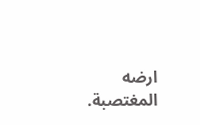ارضه المغتصبة.